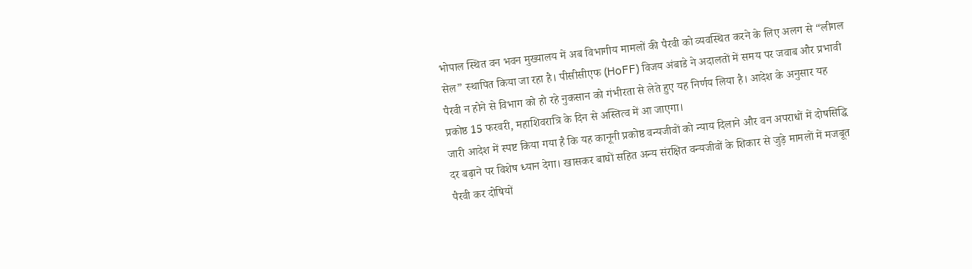भोपाल स्थित वन भवन मुख्यालय में अब विभागीय मामलों की पैरवी को व्यवस्थित करने के लिए अलग से “लीगल सेल” स्थापित किया जा रहा है। पीसीसीएफ (HoFF) विजय अंबाडे ने अदालतों में समय पर जवाब और प्रभावी पैरवी न होने से विभाग को हो रहे नुकसान को गंभीरता से लेते हुए यह निर्णय लिया है। आदेश के अनुसार यह प्रकोष्ठ 15 फरवरी, महाशिवरात्रि के दिन से अस्तित्व में आ जाएगा।
जारी आदेश में स्पष्ट किया गया है कि यह कानूनी प्रकोष्ठ वन्यजीवों को न्याय दिलाने और वन अपराधों में दोषसिद्धि दर बढ़ाने पर विशेष ध्यान देगा। खासकर बाघों सहित अन्य संरक्षित वन्यजीवों के शिकार से जुड़े मामलों में मजबूत पैरवी कर दोषियों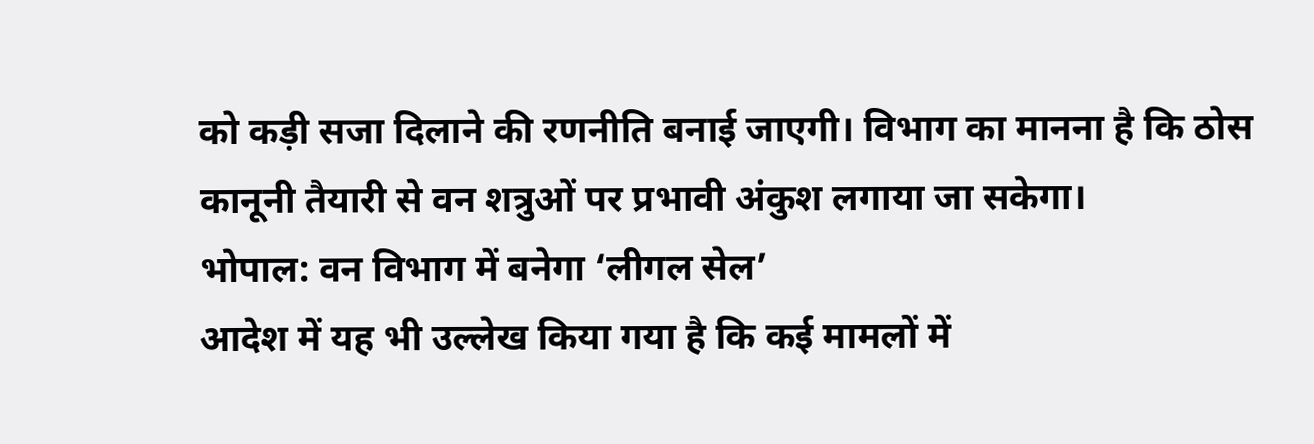को कड़ी सजा दिलाने की रणनीति बनाई जाएगी। विभाग का मानना है कि ठोस कानूनी तैयारी से वन शत्रुओं पर प्रभावी अंकुश लगाया जा सकेगा।
भोपाल: वन विभाग में बनेगा ‘लीगल सेल’
आदेश में यह भी उल्लेख किया गया है कि कई मामलों में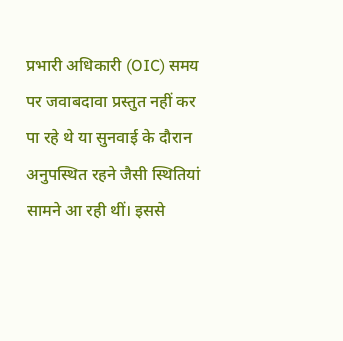प्रभारी अधिकारी (OIC) समय पर जवाबदावा प्रस्तुत नहीं कर पा रहे थे या सुनवाई के दौरान अनुपस्थित रहने जैसी स्थितियां सामने आ रही थीं। इससे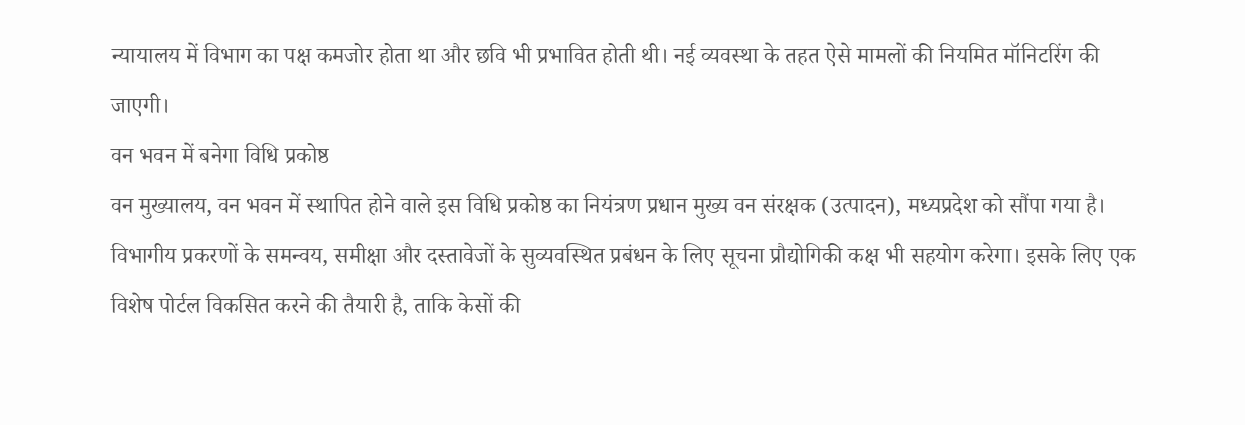न्यायालय में विभाग का पक्ष कमजोर होता था और छवि भी प्रभावित होती थी। नई व्यवस्था के तहत ऐसे मामलों की नियमित मॉनिटरिंग की जाएगी।
वन भवन में बनेगा विधि प्रकोष्ठ
वन मुख्यालय, वन भवन में स्थापित होने वाले इस विधि प्रकोष्ठ का नियंत्रण प्रधान मुख्य वन संरक्षक (उत्पादन), मध्यप्रदेश को सौंपा गया है। विभागीय प्रकरणों के समन्वय, समीक्षा और दस्तावेजों के सुव्यवस्थित प्रबंधन के लिए सूचना प्रौद्योगिकी कक्ष भी सहयोग करेगा। इसके लिए एक विशेष पोर्टल विकसित करने की तैयारी है, ताकि केसों की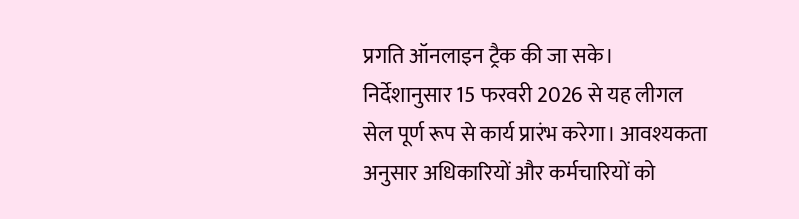प्रगति ऑनलाइन ट्रैक की जा सके।
निर्देशानुसार 15 फरवरी 2026 से यह लीगल सेल पूर्ण रूप से कार्य प्रारंभ करेगा। आवश्यकता अनुसार अधिकारियों और कर्मचारियों को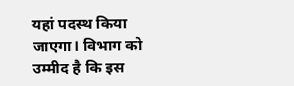यहां पदस्थ किया जाएगा। विभाग को उम्मीद है कि इस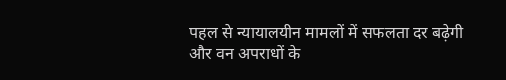पहल से न्यायालयीन मामलों में सफलता दर बढ़ेगी और वन अपराधों के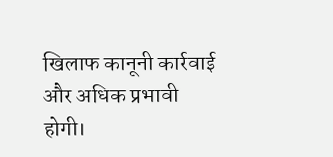खिलाफ कानूनी कार्रवाई और अधिक प्रभावी होगी।